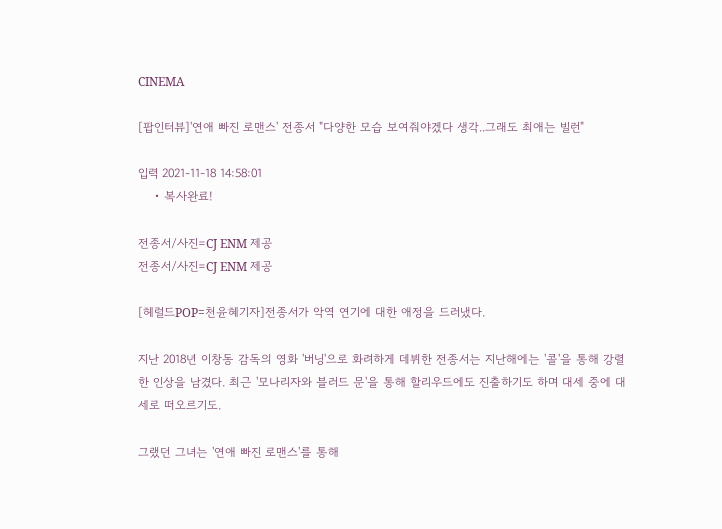CINEMA

[팝인터뷰]'연애 빠진 로맨스' 전종서 "다양한 모습 보여줘야겠다 생각..그래도 최애는 빌런"

입력 2021-11-18 14:58:01
    • 복사완료!

전종서/사진=CJ ENM 제공
전종서/사진=CJ ENM 제공

[헤럴드POP=천윤혜기자]전종서가 악역 연기에 대한 애정을 드러냈다.

지난 2018년 이창동 감독의 영화 '버닝'으로 화려하게 데뷔한 전종서는 지난해에는 '콜'을 통해 강렬한 인상을 남겼다. 최근 '모나리자와 블러드 문'을 통해 할리우드에도 진출하기도 하며 대세 중에 대세로 떠오르기도.

그랬던 그녀는 '연애 빠진 로맨스'를 통해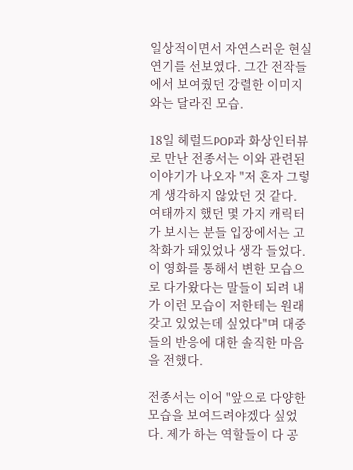일상적이면서 자연스러운 현실 연기를 선보였다. 그간 전작들에서 보여줬던 강렬한 이미지와는 달라진 모습.

18일 헤럴드POP과 화상인터뷰로 만난 전종서는 이와 관련된 이야기가 나오자 "저 혼자 그렇게 생각하지 않았던 것 같다. 여태까지 했던 몇 가지 캐릭터가 보시는 분들 입장에서는 고착화가 돼있었나 생각 들었다. 이 영화를 통해서 변한 모습으로 다가왔다는 말들이 되려 내가 이런 모습이 저한테는 원래 갖고 있었는데 싶었다"며 대중들의 반응에 대한 솔직한 마음을 전했다.

전종서는 이어 "앞으로 다양한 모습을 보여드려야겠다 싶었다. 제가 하는 역할들이 다 공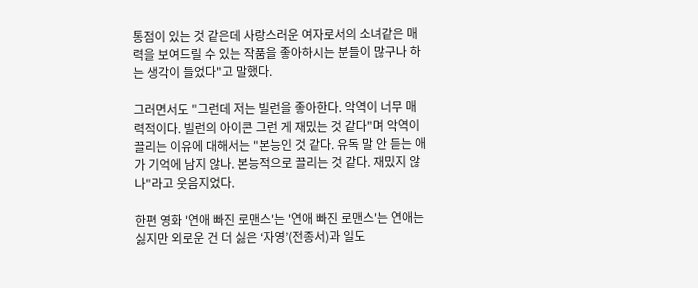통점이 있는 것 같은데 사랑스러운 여자로서의 소녀같은 매력을 보여드릴 수 있는 작품을 좋아하시는 분들이 많구나 하는 생각이 들었다"고 말했다.

그러면서도 "그런데 저는 빌런을 좋아한다. 악역이 너무 매력적이다. 빌런의 아이콘 그런 게 재밌는 것 같다"며 악역이 끌리는 이유에 대해서는 "본능인 것 같다. 유독 말 안 듣는 애가 기억에 남지 않나. 본능적으로 끌리는 것 같다. 재밌지 않나"라고 웃음지었다.

한편 영화 '연애 빠진 로맨스'는 '연애 빠진 로맨스'는 연애는 싫지만 외로운 건 더 싫은 ‘자영’(전종서)과 일도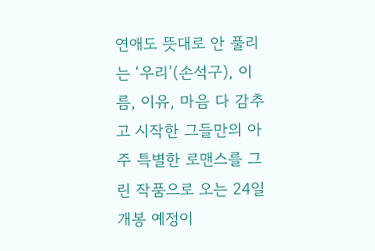연애도 뜻대로 안 풀리는 ‘우리’(손석구), 이름, 이유, 마음 다 감추고 시작한 그들만의 아주 특별한 로맨스를 그린 작품으로 오는 24일 개봉 예정이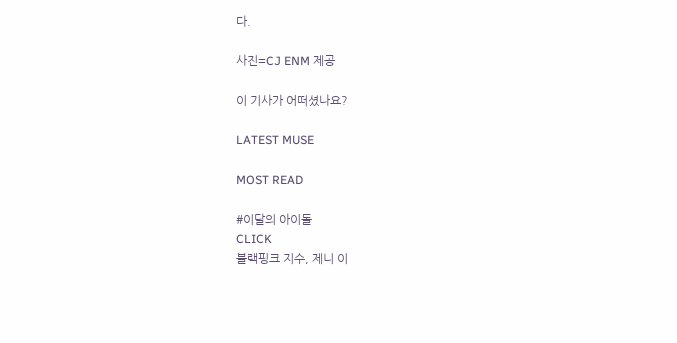다.

사진=CJ ENM 제공

이 기사가 어떠셨나요?

LATEST MUSE

MOST READ

#이달의 아이돌
CLICK
블랙핑크 지수, 제니 이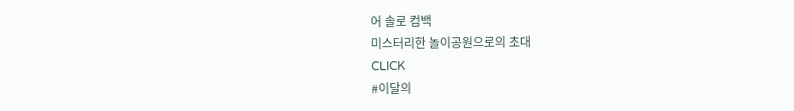어 솔로 컴백
미스터리한 놀이공원으로의 초대
CLICK
#이달의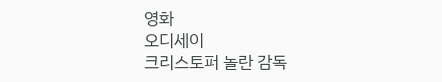영화
오디세이
크리스토퍼 놀란 감독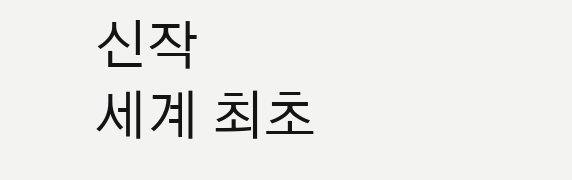신작
세계 최초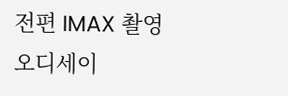전편 IMAX 촬영
오디세이